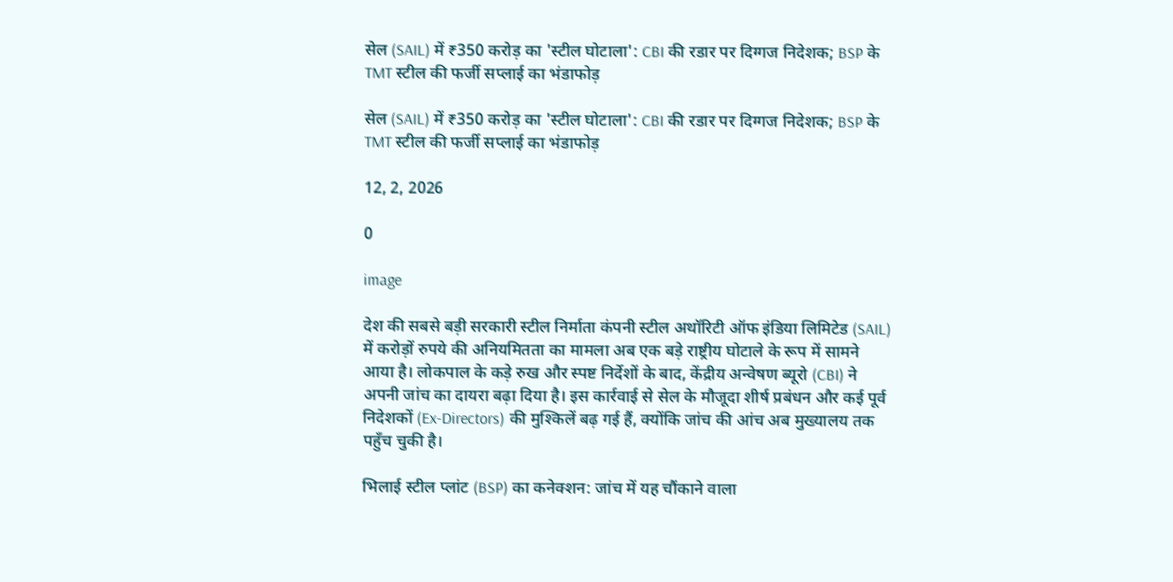सेल (SAIL) में ₹350 करोड़ का 'स्टील घोटाला': CBI की रडार पर दिग्गज निदेशक; BSP के TMT स्टील की फर्जी सप्लाई का भंडाफोड़

सेल (SAIL) में ₹350 करोड़ का 'स्टील घोटाला': CBI की रडार पर दिग्गज निदेशक; BSP के TMT स्टील की फर्जी सप्लाई का भंडाफोड़

12, 2, 2026

0

image

देश की सबसे बड़ी सरकारी स्टील निर्माता कंपनी स्टील अथॉरिटी ऑफ इंडिया लिमिटेड (SAIL) में करोड़ों रुपये की अनियमितता का मामला अब एक बड़े राष्ट्रीय घोटाले के रूप में सामने आया है। लोकपाल के कड़े रुख और स्पष्ट निर्देशों के बाद, केंद्रीय अन्वेषण ब्यूरो (CBI) ने अपनी जांच का दायरा बढ़ा दिया है। इस कार्रवाई से सेल के मौजूदा शीर्ष प्रबंधन और कई पूर्व निदेशकों (Ex-Directors) की मुश्किलें बढ़ गई हैं, क्योंकि जांच की आंच अब मुख्यालय तक पहुँच चुकी है।

भिलाई स्टील प्लांट (BSP) का कनेक्शन: जांच में यह चौंकाने वाला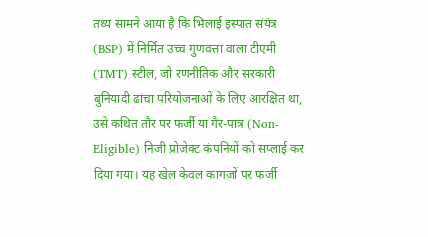तथ्य सामने आया है कि भिलाई इस्पात संयंत्र (BSP) में निर्मित उच्च गुणवत्ता वाला टीएमी (TMT) स्टील, जो रणनीतिक और सरकारी बुनियादी ढांचा परियोजनाओं के लिए आरक्षित था, उसे कथित तौर पर फर्जी या गैर-पात्र (Non-Eligible) निजी प्रोजेक्ट कंपनियों को सप्लाई कर दिया गया। यह खेल केवल कागजों पर फर्जी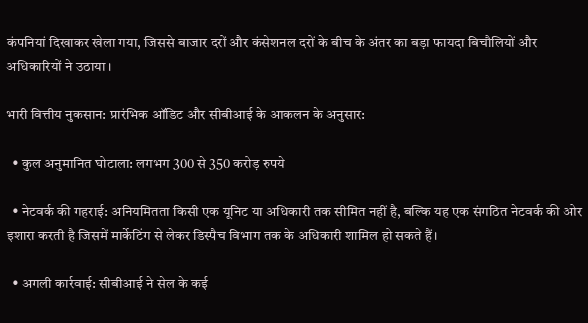कंपनियां दिखाकर खेला गया, जिससे बाजार दरों और कंसेशनल दरों के बीच के अंतर का बड़ा फायदा बिचौलियों और अधिकारियों ने उठाया।

भारी वित्तीय नुकसान: प्रारंभिक ऑडिट और सीबीआई के आकलन के अनुसार:

  • कुल अनुमानित घोटाला: लगभग 300 से 350 करोड़ रुपये

  • नेटवर्क की गहराई: अनियमितता किसी एक यूनिट या अधिकारी तक सीमित नहीं है, बल्कि यह एक संगठित नेटवर्क की ओर इशारा करती है जिसमें मार्केटिंग से लेकर डिस्पैच विभाग तक के अधिकारी शामिल हो सकते हैं।

  • अगली कार्रवाई: सीबीआई ने सेल के कई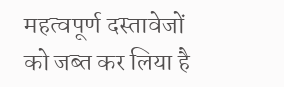महत्वपूर्ण दस्तावेजों को जब्त कर लिया है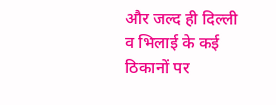और जल्द ही दिल्ली व भिलाई के कई ठिकानों पर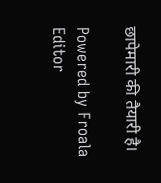छापेमारी की तैयारी है।

Powered by Froala Editor